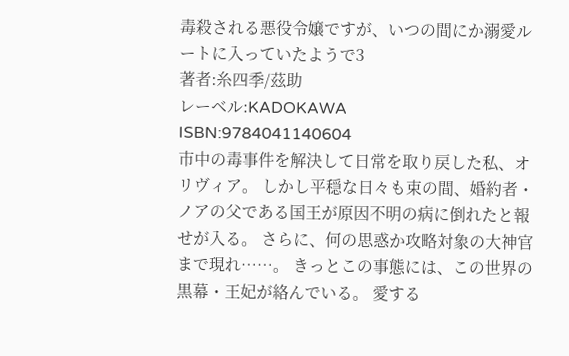毒殺される悪役令嬢ですが、いつの間にか溺愛ルートに入っていたようで3
著者:糸四季/茲助
レーベル:KADOKAWA
ISBN:9784041140604
市中の毒事件を解決して日常を取り戻した私、オリヴィア。 しかし平穏な日々も束の間、婚約者・ノアの父である国王が原因不明の病に倒れたと報せが入る。 さらに、何の思惑か攻略対象の大神官まで現れ……。 きっとこの事態には、この世界の黒幕・王妃が絡んでいる。 愛する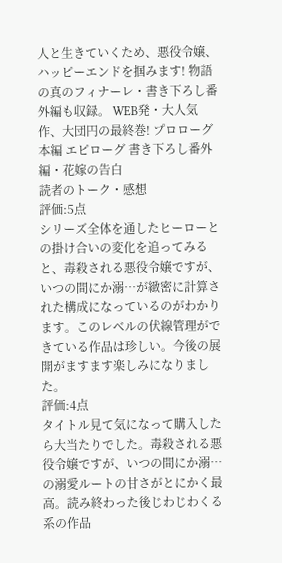人と生きていくため、悪役令嬢、ハッピーエンドを掴みます! 物語の真のフィナーレ・書き下ろし番外編も収録。 WEB発・大人気作、大団円の最終巻! プロローグ 本編 エピローグ 書き下ろし番外編・花嫁の告白
読者のトーク・感想
評価:5点
シリーズ全体を通したヒーローとの掛け合いの変化を追ってみると、毒殺される悪役令嬢ですが、いつの間にか溺…が緻密に計算された構成になっているのがわかります。このレベルの伏線管理ができている作品は珍しい。今後の展開がますます楽しみになりました。
評価:4点
タイトル見て気になって購入したら大当たりでした。毒殺される悪役令嬢ですが、いつの間にか溺…の溺愛ルートの甘さがとにかく最高。読み終わった後じわじわくる系の作品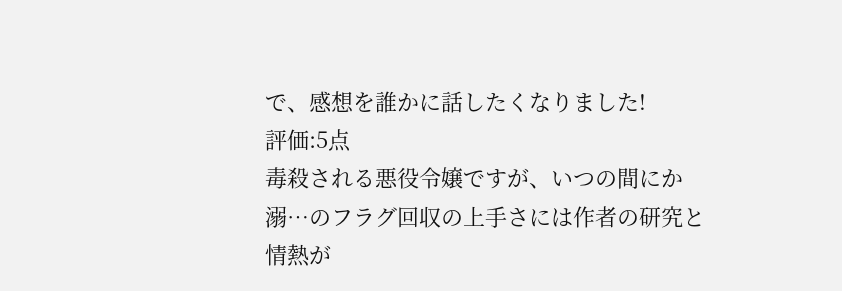で、感想を誰かに話したくなりました!
評価:5点
毒殺される悪役令嬢ですが、いつの間にか溺…のフラグ回収の上手さには作者の研究と情熱が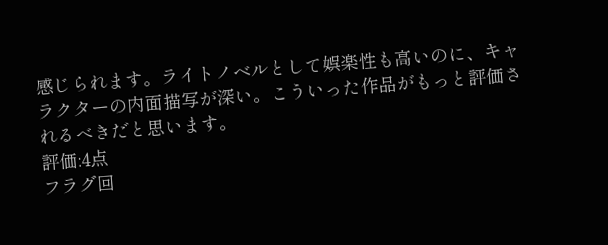感じられます。ライトノベルとして娯楽性も高いのに、キャラクターの内面描写が深い。こういった作品がもっと評価されるべきだと思います。
評価:4点
フラグ回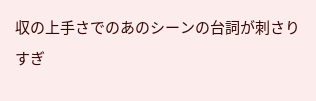収の上手さでのあのシーンの台詞が刺さりすぎ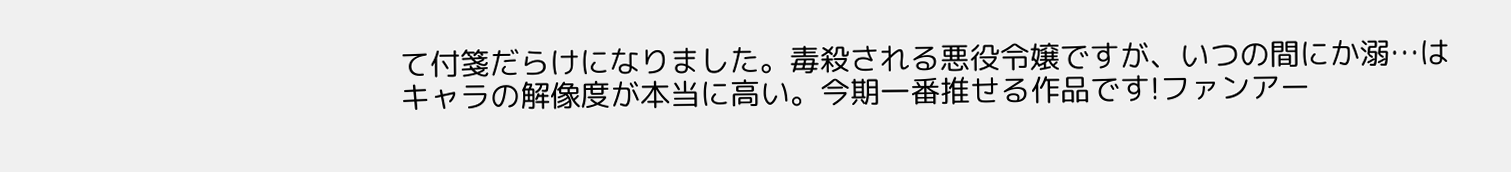て付箋だらけになりました。毒殺される悪役令嬢ですが、いつの間にか溺…はキャラの解像度が本当に高い。今期一番推せる作品です!ファンアー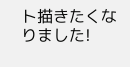ト描きたくなりました!